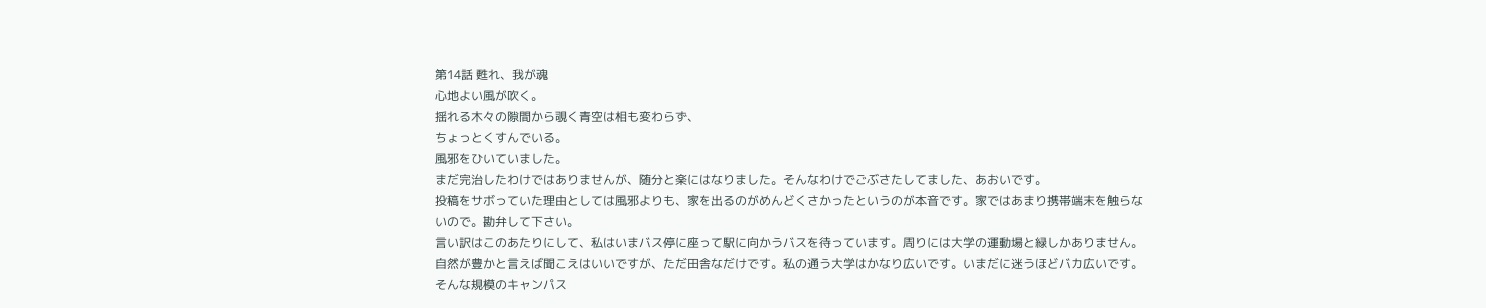第14話 甦れ、我が魂
心地よい風が吹く。
揺れる木々の隙間から覗く青空は相も変わらず、
ちょっとくすんでいる。
風邪をひいていました。
まだ完治したわけではありませんが、随分と楽にはなりました。そんなわけでごぶさたしてました、あおいです。
投稿をサボっていた理由としては風邪よりも、家を出るのがめんどくさかったというのが本音です。家ではあまり携帯端末を触らないので。勘弁して下さい。
言い訳はこのあたりにして、私はいまバス停に座って駅に向かうバスを待っています。周りには大学の運動場と緑しかありません。自然が豊かと言えば聞こえはいいですが、ただ田舎なだけです。私の通う大学はかなり広いです。いまだに迷うほどバカ広いです。そんな規模のキャンパス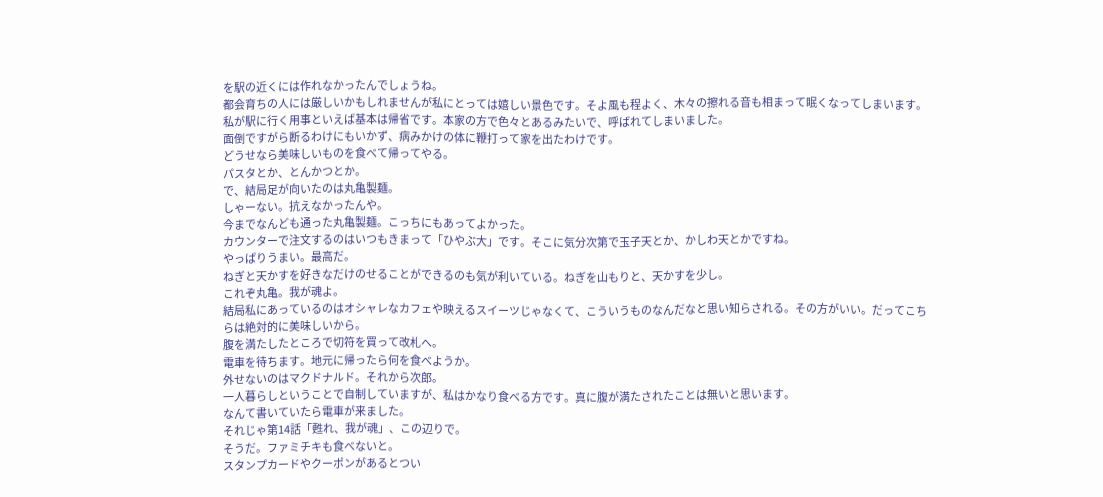を駅の近くには作れなかったんでしょうね。
都会育ちの人には厳しいかもしれませんが私にとっては嬉しい景色です。そよ風も程よく、木々の擦れる音も相まって眠くなってしまいます。
私が駅に行く用事といえば基本は帰省です。本家の方で色々とあるみたいで、呼ばれてしまいました。
面倒ですがら断るわけにもいかず、病みかけの体に鞭打って家を出たわけです。
どうせなら美味しいものを食べて帰ってやる。
パスタとか、とんかつとか。
で、結局足が向いたのは丸亀製麺。
しゃーない。抗えなかったんや。
今までなんども通った丸亀製麺。こっちにもあってよかった。
カウンターで注文するのはいつもきまって「ひやぶ大」です。そこに気分次第で玉子天とか、かしわ天とかですね。
やっぱりうまい。最高だ。
ねぎと天かすを好きなだけのせることができるのも気が利いている。ねぎを山もりと、天かすを少し。
これぞ丸亀。我が魂よ。
結局私にあっているのはオシャレなカフェや映えるスイーツじゃなくて、こういうものなんだなと思い知らされる。その方がいい。だってこちらは絶対的に美味しいから。
腹を満たしたところで切符を買って改札へ。
電車を待ちます。地元に帰ったら何を食べようか。
外せないのはマクドナルド。それから次郎。
一人暮らしということで自制していますが、私はかなり食べる方です。真に腹が満たされたことは無いと思います。
なんて書いていたら電車が来ました。
それじゃ第14話「甦れ、我が魂」、この辺りで。
そうだ。ファミチキも食べないと。
スタンプカードやクーポンがあるとつい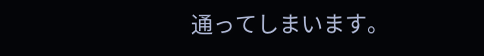通ってしまいます。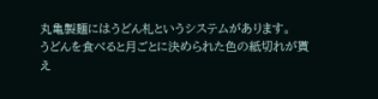丸亀製麺にはうどん札というシステムがあります。
うどんを食べると月ごとに決められた色の紙切れが貰え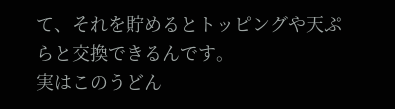て、それを貯めるとトッピングや天ぷらと交換できるんです。
実はこのうどん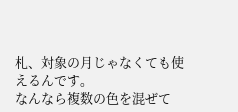札、対象の月じゃなくても使えるんです。
なんなら複数の色を混ぜて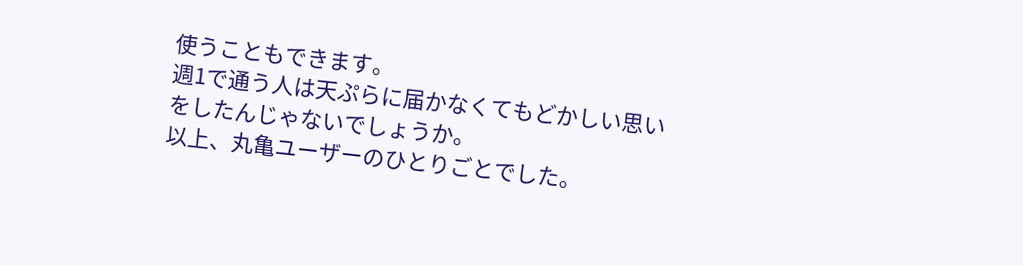使うこともできます。
週1で通う人は天ぷらに届かなくてもどかしい思いをしたんじゃないでしょうか。
以上、丸亀ユーザーのひとりごとでした。